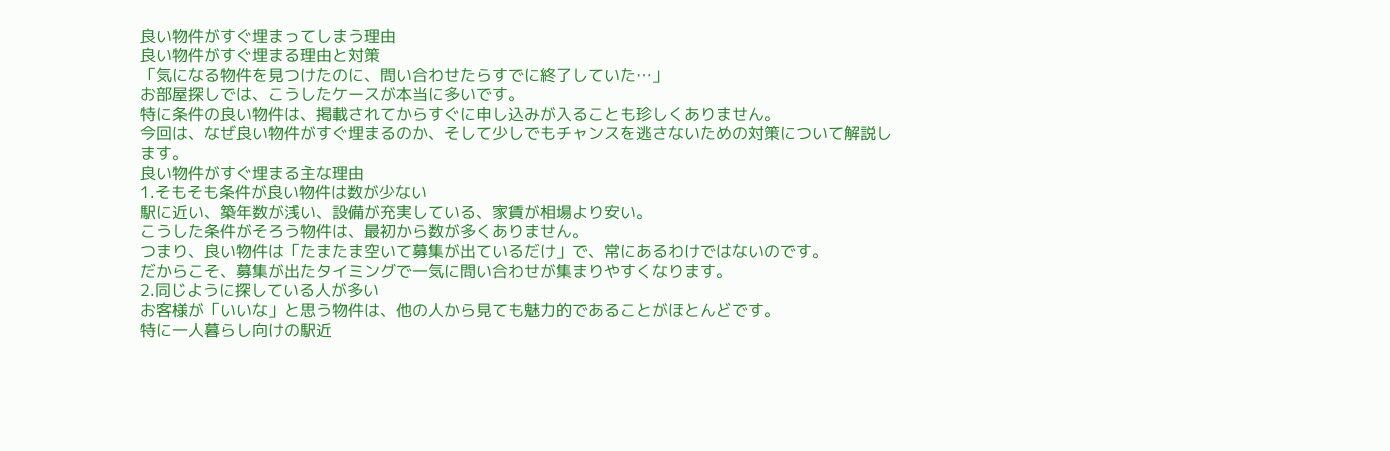良い物件がすぐ埋まってしまう理由
良い物件がすぐ埋まる理由と対策
「気になる物件を見つけたのに、問い合わせたらすでに終了していた…」
お部屋探しでは、こうしたケースが本当に多いです。
特に条件の良い物件は、掲載されてからすぐに申し込みが入ることも珍しくありません。
今回は、なぜ良い物件がすぐ埋まるのか、そして少しでもチャンスを逃さないための対策について解説します。
良い物件がすぐ埋まる主な理由
1.そもそも条件が良い物件は数が少ない
駅に近い、築年数が浅い、設備が充実している、家賃が相場より安い。
こうした条件がそろう物件は、最初から数が多くありません。
つまり、良い物件は「たまたま空いて募集が出ているだけ」で、常にあるわけではないのです。
だからこそ、募集が出たタイミングで一気に問い合わせが集まりやすくなります。
2.同じように探している人が多い
お客様が「いいな」と思う物件は、他の人から見ても魅力的であることがほとんどです。
特に一人暮らし向けの駅近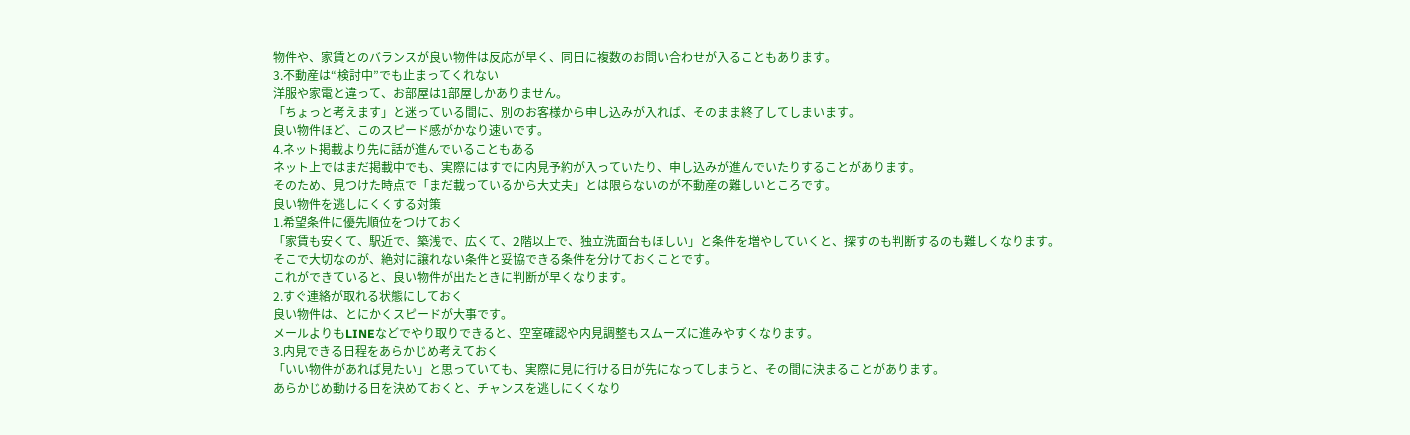物件や、家賃とのバランスが良い物件は反応が早く、同日に複数のお問い合わせが入ることもあります。
3.不動産は“検討中”でも止まってくれない
洋服や家電と違って、お部屋は1部屋しかありません。
「ちょっと考えます」と迷っている間に、別のお客様から申し込みが入れば、そのまま終了してしまいます。
良い物件ほど、このスピード感がかなり速いです。
4.ネット掲載より先に話が進んでいることもある
ネット上ではまだ掲載中でも、実際にはすでに内見予約が入っていたり、申し込みが進んでいたりすることがあります。
そのため、見つけた時点で「まだ載っているから大丈夫」とは限らないのが不動産の難しいところです。
良い物件を逃しにくくする対策
1.希望条件に優先順位をつけておく
「家賃も安くて、駅近で、築浅で、広くて、2階以上で、独立洗面台もほしい」と条件を増やしていくと、探すのも判断するのも難しくなります。
そこで大切なのが、絶対に譲れない条件と妥協できる条件を分けておくことです。
これができていると、良い物件が出たときに判断が早くなります。
2.すぐ連絡が取れる状態にしておく
良い物件は、とにかくスピードが大事です。
メールよりもLINEなどでやり取りできると、空室確認や内見調整もスムーズに進みやすくなります。
3.内見できる日程をあらかじめ考えておく
「いい物件があれば見たい」と思っていても、実際に見に行ける日が先になってしまうと、その間に決まることがあります。
あらかじめ動ける日を決めておくと、チャンスを逃しにくくなり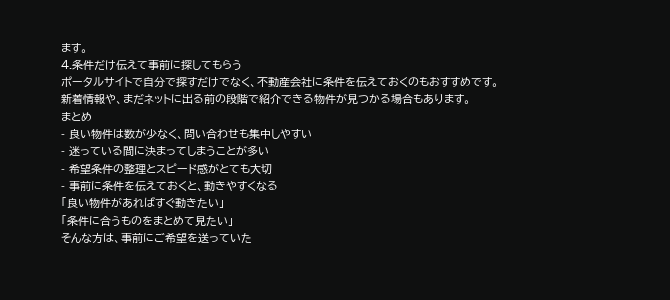ます。
4.条件だけ伝えて事前に探してもらう
ポータルサイトで自分で探すだけでなく、不動産会社に条件を伝えておくのもおすすめです。
新着情報や、まだネットに出る前の段階で紹介できる物件が見つかる場合もあります。
まとめ
- 良い物件は数が少なく、問い合わせも集中しやすい
- 迷っている間に決まってしまうことが多い
- 希望条件の整理とスピード感がとても大切
- 事前に条件を伝えておくと、動きやすくなる
「良い物件があればすぐ動きたい」
「条件に合うものをまとめて見たい」
そんな方は、事前にご希望を送っていた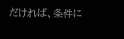だければ、条件に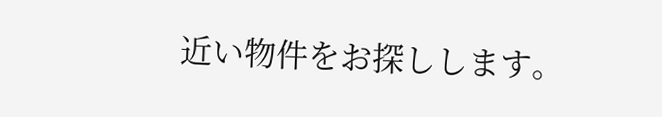近い物件をお探しします。